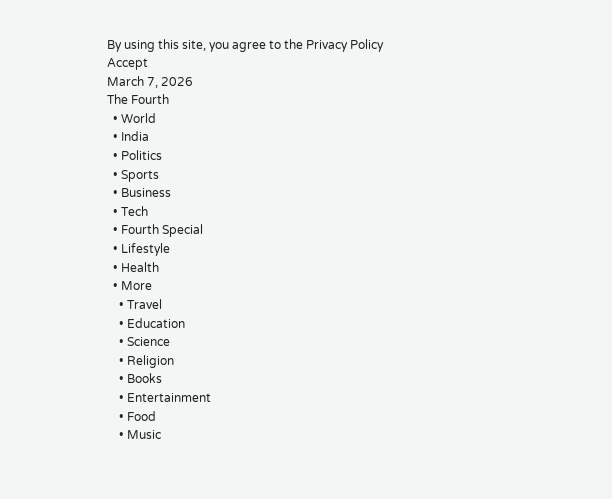By using this site, you agree to the Privacy Policy
Accept
March 7, 2026
The Fourth
  • World
  • India
  • Politics
  • Sports
  • Business
  • Tech
  • Fourth Special
  • Lifestyle
  • Health
  • More
    • Travel
    • Education
    • Science
    • Religion
    • Books
    • Entertainment
    • Food
    • Music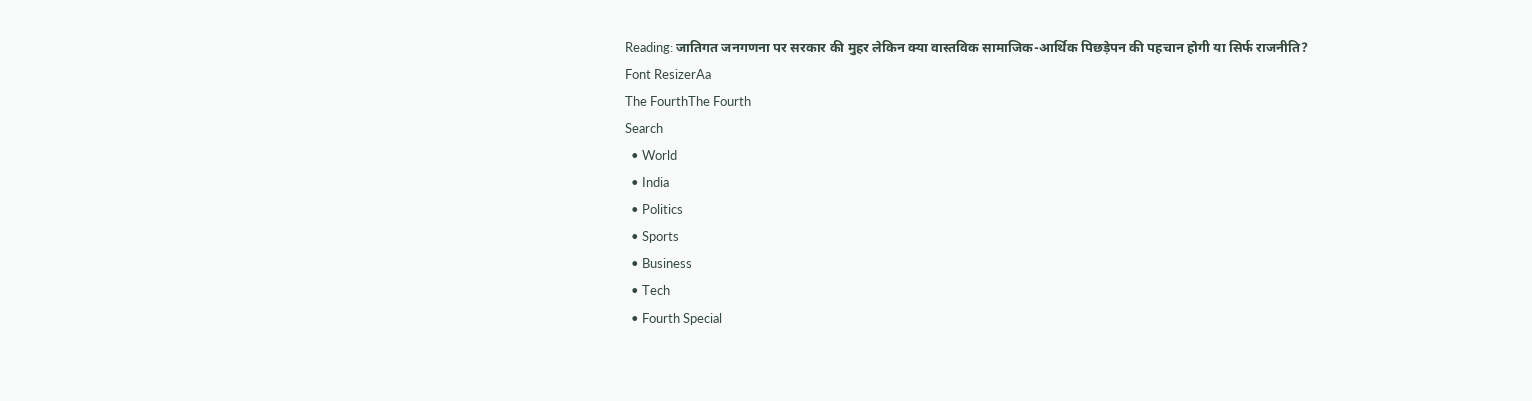Reading: जातिगत जनगणना पर सरकार की मुहर लेकिन क्या वास्तविक सामाजिक-आर्थिक पिछड़ेपन की पहचान होगी या सिर्फ राजनीति?
Font ResizerAa
The FourthThe Fourth
Search
  • World
  • India
  • Politics
  • Sports
  • Business
  • Tech
  • Fourth Special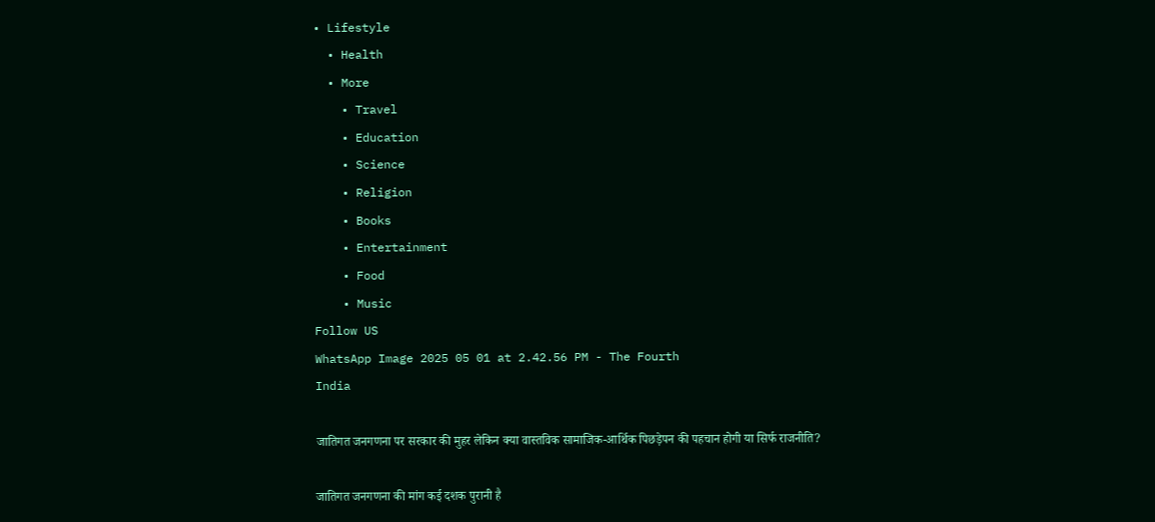• Lifestyle
  • Health
  • More
    • Travel
    • Education
    • Science
    • Religion
    • Books
    • Entertainment
    • Food
    • Music
Follow US
WhatsApp Image 2025 05 01 at 2.42.56 PM - The Fourth
India

जातिगत जनगणना पर सरकार की मुहर लेकिन क्या वास्तविक सामाजिक-आर्थिक पिछड़ेपन की पहचान होगी या सिर्फ राजनीति?

जातिगत जनगणना की मांग कई दशक पुरानी है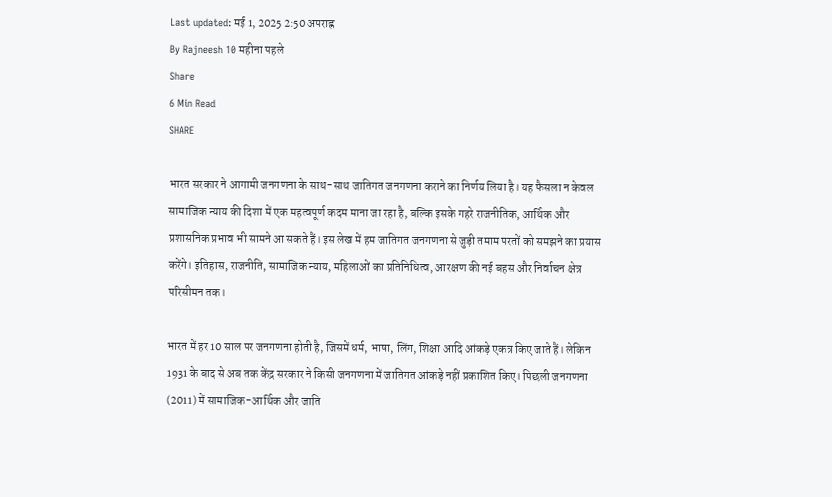Last updated: मई 1, 2025 2:50 अपराह्न
By Rajneesh 10 महीना पहले
Share
6 Min Read
SHARE

भारत सरकार ने आगामी जनगणना के साथ-साथ जातिगत जनगणना कराने का निर्णय लिया है। यह फैसला न केवल सामाजिक न्याय की दिशा में एक महत्वपूर्ण कदम माना जा रहा है, बल्कि इसके गहरे राजनीतिक, आर्थिक और प्रशासनिक प्रभाव भी सामने आ सकते हैं। इस लेख में हम जातिगत जनगणना से जुड़ी तमाम परतों को समझने का प्रयास करेंगे। इतिहास, राजनीति, सामाजिक न्याय, महिलाओं का प्रतिनिधित्व, आरक्षण की नई बहस और निर्वाचन क्षेत्र परिसीमन तक।

भारत में हर 10 साल पर जनगणना होती है, जिसमें धर्म, भाषा, लिंग, शिक्षा आदि आंकड़े एकत्र किए जाते हैं। लेकिन 1931 के बाद से अब तक केंद्र सरकार ने किसी जनगणना में जातिगत आंकड़े नहीं प्रकाशित किए। पिछली जनगणना (2011) में सामाजिक-आर्थिक और जाति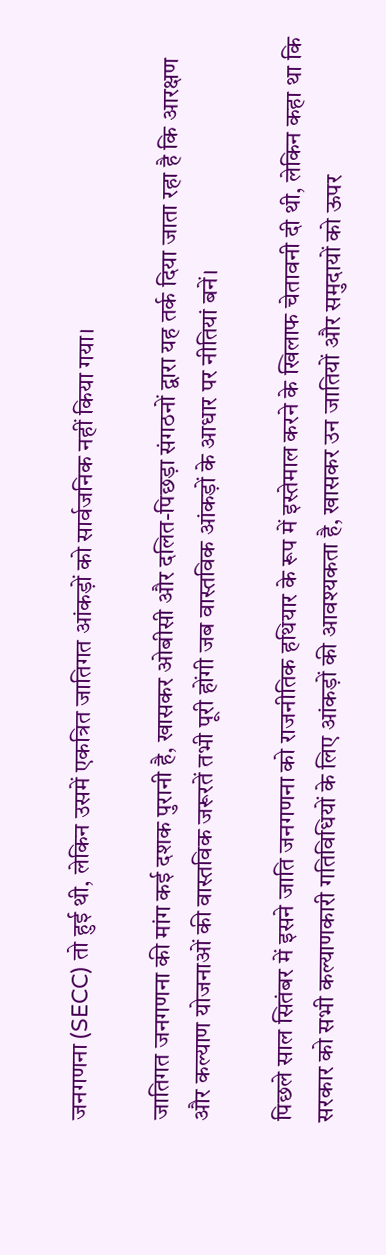जनगणना (SECC) तो हुई थी, लेकिन उसमें एकत्रित जातिगत आंकड़ों को सार्वजनिक नहीं किया गया।

जातिगत जनगणना की मांग कई दशक पुरानी है, खासकर ओबीसी और दलित-पिछड़ा संगठनों द्वारा यह तर्क दिया जाता रहा है कि आरक्षण और कल्याण योजनाओं की वास्तविक जरूरतें तभी पूरी होंगी जब वास्तविक आंकड़ों के आधार पर नीतियां बनें।

पिछले साल सितंबर में इसने जाति जनगणना को राजनीतिक हथियार के रूप में इस्तेमाल करने के खिलाफ चेतावनी दी थी, लेकिन कहा था कि सरकार को सभी कल्याणकारी गतिविधियों के लिए आंकड़ों की आवश्यकता है, खासकर उन जातियों और समुदायों को ऊपर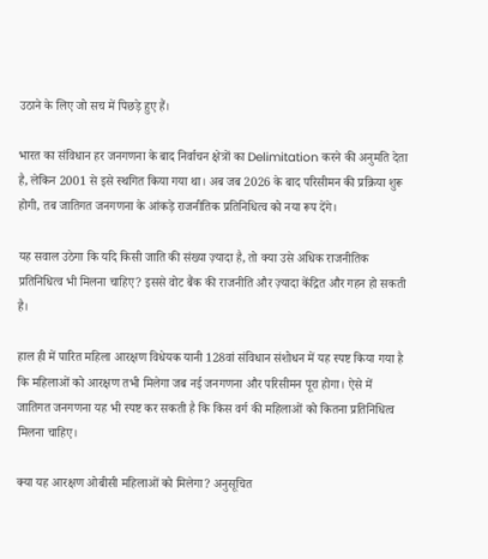उठाने के लिए जो सच में पिछड़े हुए हैं।

भारत का संविधान हर जनगणना के बाद निर्वाचन क्षेत्रों का Delimitation करने की अनुमति देता है, लेकिन 2001 से इसे स्थगित किया गया था। अब जब 2026 के बाद परिसीमन की प्रक्रिया शुरू होगी, तब जातिगत जनगणना के आंकड़े राजनीतिक प्रतिनिधित्व को नया रूप देंगे।

यह सवाल उठेगा कि यदि किसी जाति की संख्या ज़्यादा है, तो क्या उसे अधिक राजनीतिक प्रतिनिधित्व भी मिलना चाहिए? इससे वोट बैंक की राजनीति और ज़्यादा केंद्रित और गहन हो सकती है।

हाल ही में पारित महिला आरक्षण विधेयक यानी 128वां संविधान संशोधन में यह स्पष्ट किया गया है कि महिलाओं को आरक्षण तभी मिलेगा जब नई जनगणना और परिसीमन पूरा होगा। ऐसे में जातिगत जनगणना यह भी स्पष्ट कर सकती है कि किस वर्ग की महिलाओं को कितना प्रतिनिधित्व मिलना चाहिए।

क्या यह आरक्षण ओबीसी महिलाओं को मिलेगा? अनुसूचित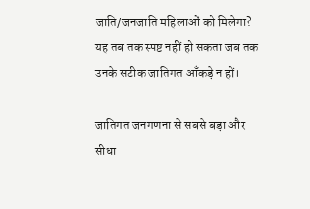जाति/जनजाति महिलाओं को मिलेगा? यह तब तक स्पष्ट नहीं हो सकता जब तक उनके सटीक जातिगत आँकड़े न हों।

जातिगत जनगणना से सबसे बड़ा और सीधा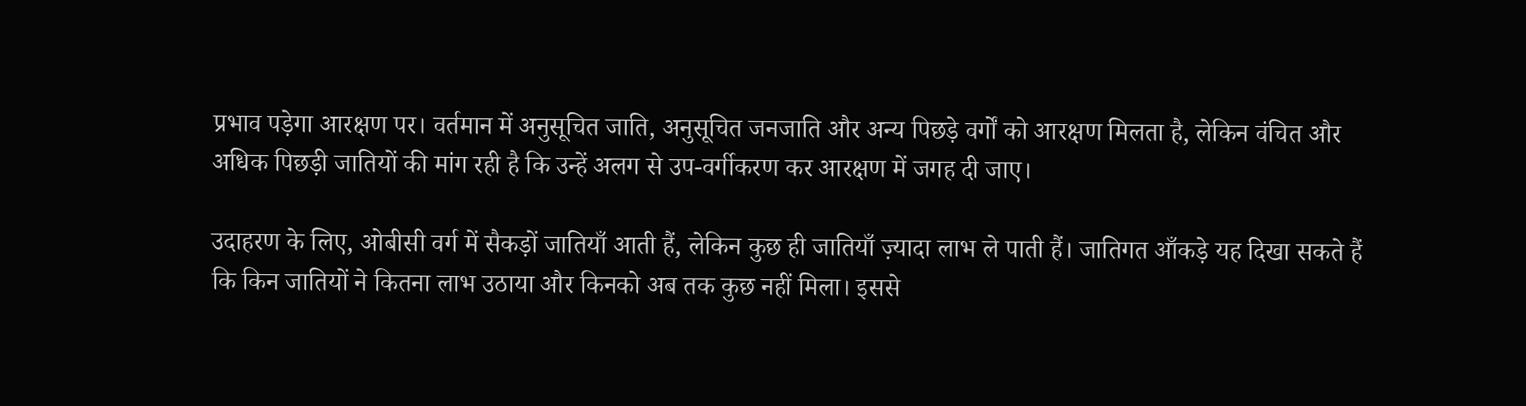प्रभाव पड़ेगा आरक्षण पर। वर्तमान में अनुसूचित जाति, अनुसूचित जनजाति और अन्य पिछड़े वर्गों को आरक्षण मिलता है, लेकिन वंचित और अधिक पिछड़ी जातियों की मांग रही है कि उन्हें अलग से उप-वर्गीकरण कर आरक्षण में जगह दी जाए।

उदाहरण के लिए, ओबीसी वर्ग में सैकड़ों जातियाँ आती हैं, लेकिन कुछ ही जातियाँ ज़्यादा लाभ ले पाती हैं। जातिगत आँकड़े यह दिखा सकते हैं कि किन जातियों ने कितना लाभ उठाया और किनको अब तक कुछ नहीं मिला। इससे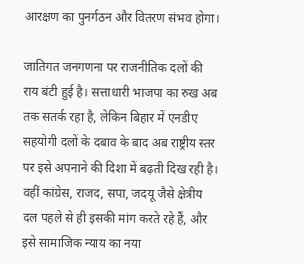आरक्षण का पुनर्गठन और वितरण संभव होगा।

जातिगत जनगणना पर राजनीतिक दलों की राय बंटी हुई है। सत्ताधारी भाजपा का रुख अब तक सतर्क रहा है, लेकिन बिहार में एनडीए सहयोगी दलों के दबाव के बाद अब राष्ट्रीय स्तर पर इसे अपनाने की दिशा में बढ़ती दिख रही है। वहीं कांग्रेस, राजद, सपा, जदयू जैसे क्षेत्रीय दल पहले से ही इसकी मांग करते रहे हैं, और इसे सामाजिक न्याय का नया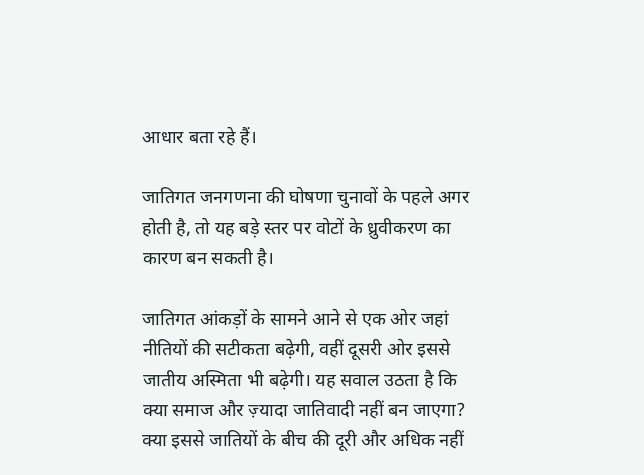आधार बता रहे हैं।

जातिगत जनगणना की घोषणा चुनावों के पहले अगर होती है, तो यह बड़े स्तर पर वोटों के ध्रुवीकरण का कारण बन सकती है।

जातिगत आंकड़ों के सामने आने से एक ओर जहां नीतियों की सटीकता बढ़ेगी, वहीं दूसरी ओर इससे जातीय अस्मिता भी बढ़ेगी। यह सवाल उठता है कि क्या समाज और ज़्यादा जातिवादी नहीं बन जाएगा? क्या इससे जातियों के बीच की दूरी और अधिक नहीं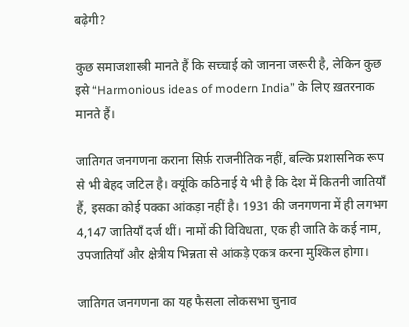बढ़ेगी?

कुछ समाजशास्त्री मानते हैं कि सच्चाई को जानना जरूरी है, लेकिन कुछ इसे “Harmonious ideas of modern India” के लिए ख़तरनाक मानते हैं।

जातिगत जनगणना कराना सिर्फ़ राजनीतिक नहीं, बल्कि प्रशासनिक रूप से भी बेहद जटिल है। क्यूंकि कठिनाई ये भी है कि देश में कितनी जातियाँ हैं, इसका कोई पक्का आंकड़ा नहीं है। 1931 की जनगणना में ही लगभग 4,147 जातियाँ दर्ज थीं। नामों की विविधता, एक ही जाति के कई नाम, उपजातियाँ और क्षेत्रीय भिन्नता से आंकड़े एकत्र करना मुश्किल होगा।

जातिगत जनगणना का यह फैसला लोकसभा चुनाव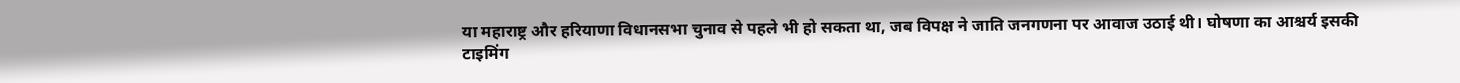या महाराष्ट्र और हरियाणा विधानसभा चुनाव से पहले भी हो सकता था, जब विपक्ष ने जाति जनगणना पर आवाज उठाई थी। घोषणा का आश्चर्य इसकी टाइमिंग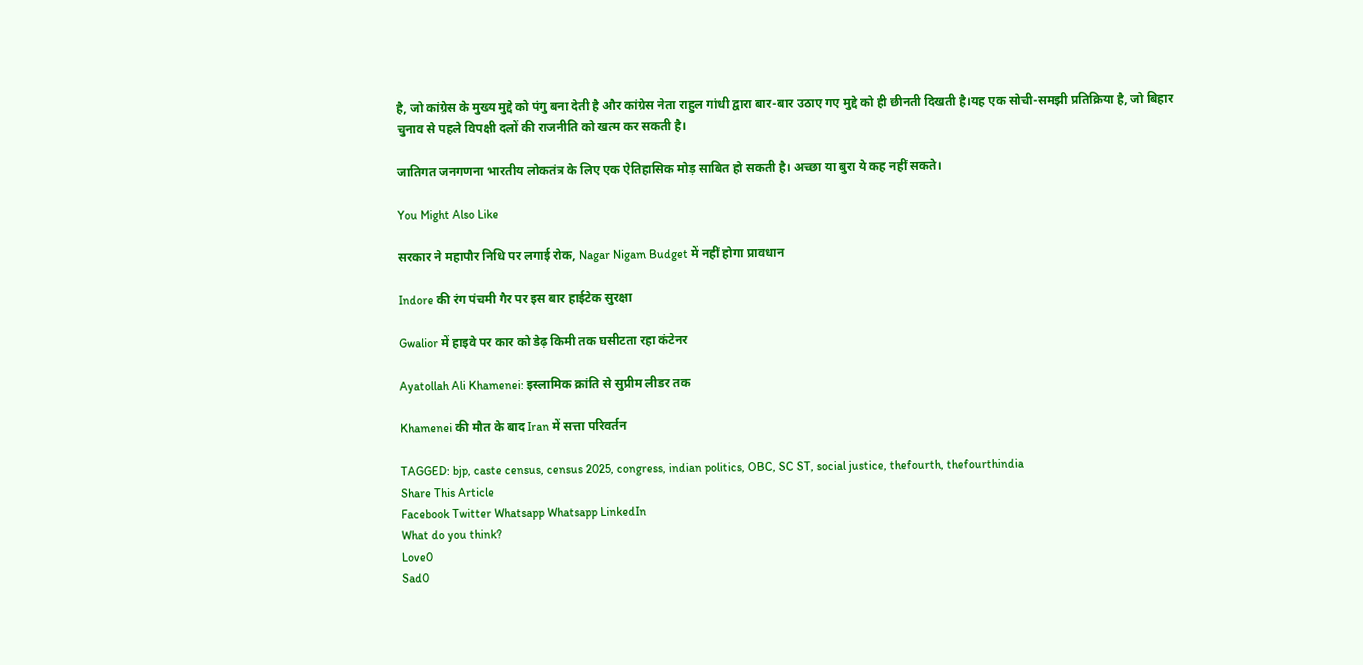है, जो कांग्रेस के मुख्य मुद्दे को पंगु बना देती है और कांग्रेस नेता राहुल गांधी द्वारा बार-बार उठाए गए मुद्दे को ही छीनती दिखती है।यह एक सोची-समझी प्रतिक्रिया है, जो बिहार चुनाव से पहले विपक्षी दलों की राजनीति को खत्म कर सकती है।

जातिगत जनगणना भारतीय लोकतंत्र के लिए एक ऐतिहासिक मोड़ साबित हो सकती है। अच्छा या बुरा ये कह नहीं सकते।

You Might Also Like

सरकार ने महापौर निधि पर लगाई रोक, Nagar Nigam Budget में नहीं होगा प्रावधान

Indore की रंग पंचमी गैर पर इस बार हाईटेक सुरक्षा

Gwalior में हाइवे पर कार को डेढ़ किमी तक घसीटता रहा कंटेनर

Ayatollah Ali Khamenei: इस्लामिक क्रांति से सुप्रीम लीडर तक

Khamenei की मौत के बाद Iran में सत्ता परिवर्तन

TAGGED: bjp, caste census, census 2025, congress, indian politics, OBC, SC ST, social justice, thefourth, thefourthindia
Share This Article
Facebook Twitter Whatsapp Whatsapp LinkedIn
What do you think?
Love0
Sad0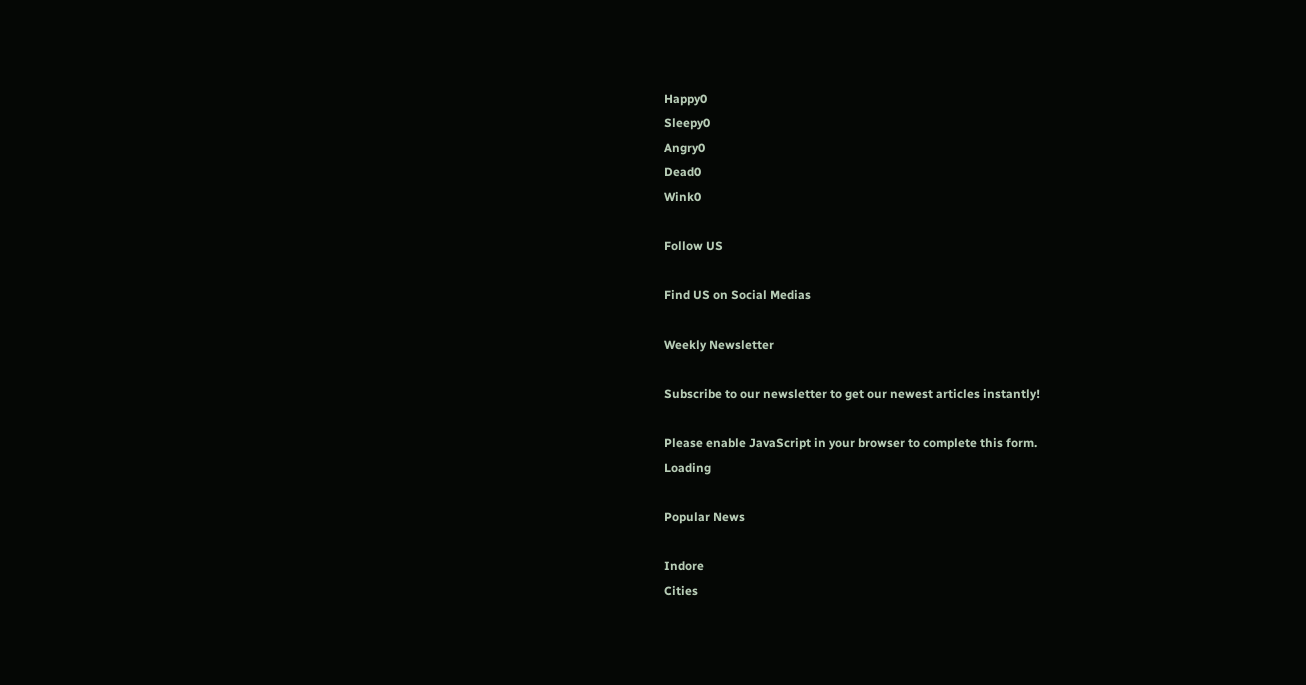Happy0
Sleepy0
Angry0
Dead0
Wink0

Follow US

Find US on Social Medias

Weekly Newsletter

Subscribe to our newsletter to get our newest articles instantly!

Please enable JavaScript in your browser to complete this form.
Loading

Popular News

Indore
Cities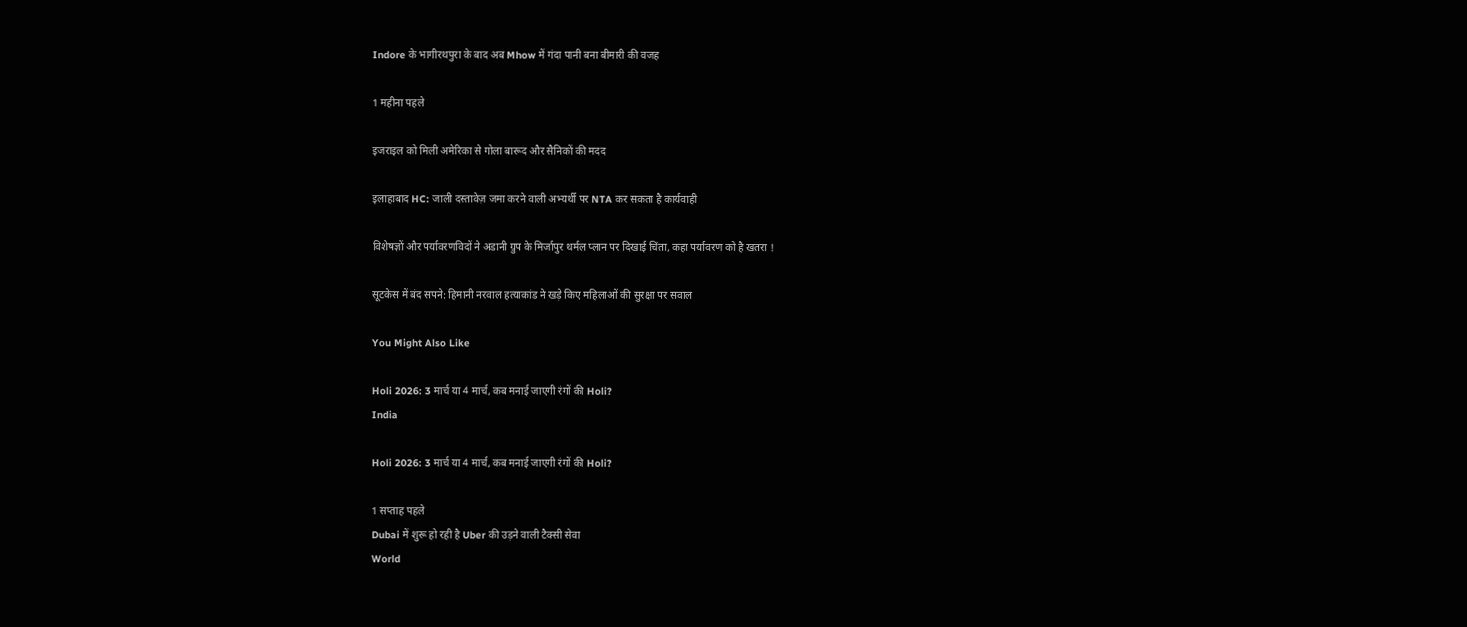Indore के भागीरथपुरा के बाद अब Mhow में गंदा पानी बना बीमारी की वजह

1 महीना पहले

इजराइल को मिली अमेरिका से गोला बारूद और सैनिकों की मदद

इलाहाबाद HC: जाली दस्तावेज़ जमा करने वाली अभ्यर्थी पर NTA कर सकता है कार्यवाही

विशेषज्ञों और पर्यावरणविदों ने अडानी ग्रुप के मिर्जापुर थर्मल प्लान पर दिखाई चिंता, कहा पर्यावरण को है खतरा !

सूटकेस में बंद सपने: हिमानी नरवाल हत्याकांड ने खड़े किए महिलाओं की सुरक्षा पर सवाल

You Might Also Like

Holi 2026: 3 मार्च या 4 मार्च, कब मनाई जाएगी रंगों की Holi?
India

Holi 2026: 3 मार्च या 4 मार्च, कब मनाई जाएगी रंगों की Holi?

1 सप्ताह पहले
Dubai में शुरू हो रही है Uber की उड़ने वाली टैक्सी सेवा
World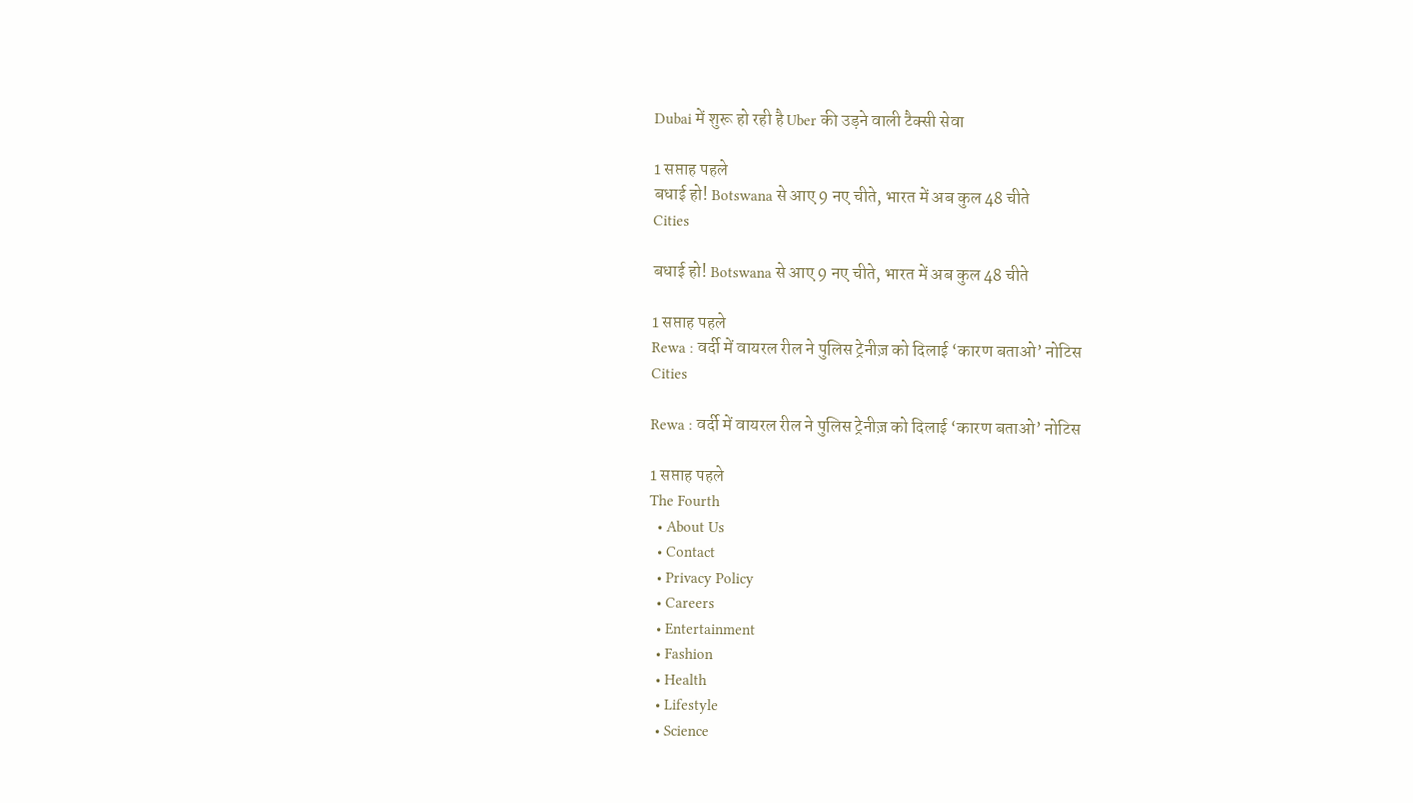Dubai में शुरू हो रही है Uber की उड़ने वाली टैक्सी सेवा

1 सप्ताह पहले
बधाई हो! Botswana से आए 9 नए चीते, भारत में अब कुल 48 चीते
Cities

बधाई हो! Botswana से आए 9 नए चीते, भारत में अब कुल 48 चीते

1 सप्ताह पहले
Rewa : वर्दी में वायरल रील ने पुलिस ट्रेनीज़ को दिलाई ‘कारण बताओ’ नोटिस
Cities

Rewa : वर्दी में वायरल रील ने पुलिस ट्रेनीज़ को दिलाई ‘कारण बताओ’ नोटिस

1 सप्ताह पहले
The Fourth
  • About Us
  • Contact
  • Privacy Policy
  • Careers
  • Entertainment
  • Fashion
  • Health
  • Lifestyle
  • Science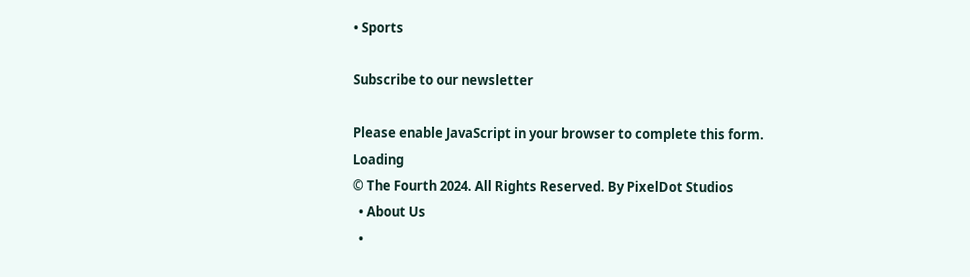• Sports

Subscribe to our newsletter

Please enable JavaScript in your browser to complete this form.
Loading
© The Fourth 2024. All Rights Reserved. By PixelDot Studios
  • About Us
  •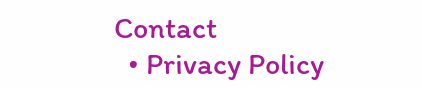Contact
  • Privacy Policy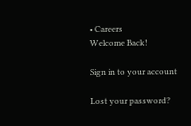• Careers
Welcome Back!

Sign in to your account

Lost your password?